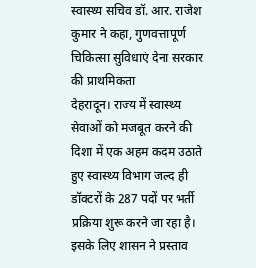स्वास्थ्य सचिव डॉ. आर. राजेश कुमार ने कहा, गुणवत्तापूर्ण चिकित्सा सुविधाएं देना सरकार की प्राथमिकता
देहरादून। राज्य में स्वास्थ्य सेवाओं को मजबूत करने की दिशा में एक अहम कदम उठाते हुए स्वास्थ्य विभाग जल्द ही डॉक्टरों के 287 पदों पर भर्ती प्रक्रिया शुरू करने जा रहा है। इसके लिए शासन ने प्रस्ताव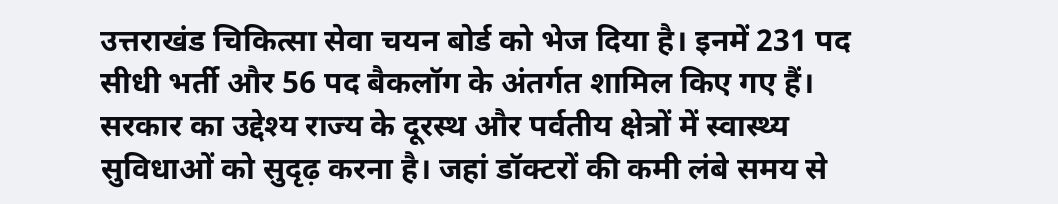उत्तराखंड चिकित्सा सेवा चयन बोर्ड को भेज दिया है। इनमें 231 पद सीधी भर्ती और 56 पद बैकलॉग के अंतर्गत शामिल किए गए हैं।
सरकार का उद्देश्य राज्य के दूरस्थ और पर्वतीय क्षेत्रों में स्वास्थ्य सुविधाओं को सुदृढ़ करना है। जहां डॉक्टरों की कमी लंबे समय से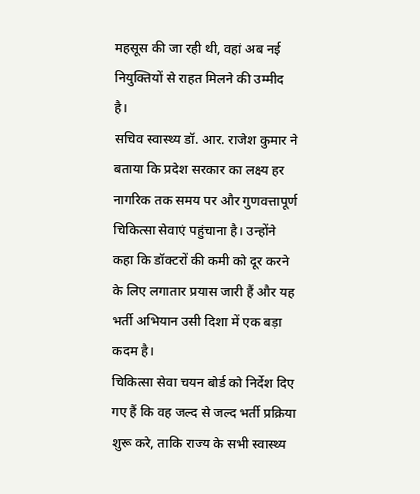महसूस की जा रही थी, वहां अब नई नियुक्तियों से राहत मिलने की उम्मीद है।
सचिव स्वास्थ्य डॉ. आर. राजेश कुमार ने बताया कि प्रदेश सरकार का लक्ष्य हर नागरिक तक समय पर और गुणवत्तापूर्ण चिकित्सा सेवाएं पहुंचाना है। उन्होंने कहा कि डॉक्टरों की कमी को दूर करने के लिए लगातार प्रयास जारी हैं और यह भर्ती अभियान उसी दिशा में एक बड़ा कदम है।
चिकित्सा सेवा चयन बोर्ड को निर्देश दिए गए हैं कि वह जल्द से जल्द भर्ती प्रक्रिया शुरू करे, ताकि राज्य के सभी स्वास्थ्य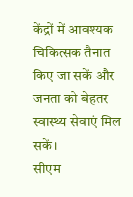केंद्रों में आवश्यक चिकित्सक तैनात किए जा सकें और जनता को बेहतर स्वास्थ्य सेवाएं मिल सकें।
सीएम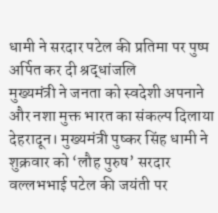धामी ने सरदार पटेल की प्रतिमा पर पुष्प अर्पित कर दी श्रद्धांजलि
मुख्यमंत्री ने जनता को स्वदेशी अपनाने और नशा मुक्त भारत का संकल्प दिलाया
देहरादून। मुख्यमंत्री पुष्कर सिंह धामी ने शुक्रवार को ‘लौह पुरुष’ सरदार वल्लभभाई पटेल की जयंती पर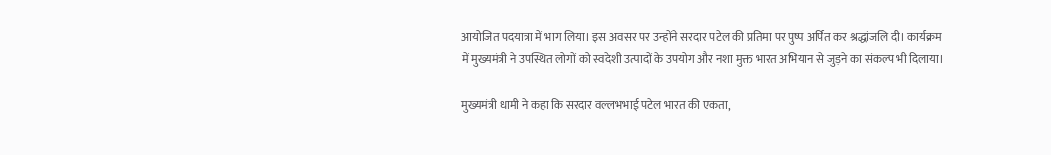आयोजित पदयात्रा में भाग लिया। इस अवसर पर उन्होंने सरदार पटेल की प्रतिमा पर पुष्प अर्पित कर श्रद्धांजलि दी। कार्यक्रम में मुख्यमंत्री ने उपस्थित लोगों को स्वदेशी उत्पादों के उपयोग और नशा मुक्त भारत अभियान से जुड़ने का संकल्प भी दिलाया।

मुख्यमंत्री धामी ने कहा कि सरदार वल्लभभाई पटेल भारत की एकता,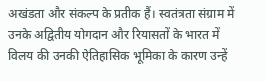अखंडता और संकल्प के प्रतीक हैं। स्वतंत्रता संग्राम में उनके अद्वितीय योगदान और रियासतों के भारत में विलय की उनकी ऐतिहासिक भूमिका के कारण उन्हें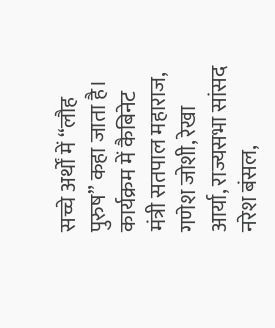सच्चे अर्थों में “लौह पुरुष” कहा जाता है।
कार्यक्रम में कैबिनेट मंत्री सतपाल महाराज, गणेश जोशी, रेखा आर्या, राज्यसभा सांसद नरेश बंसल,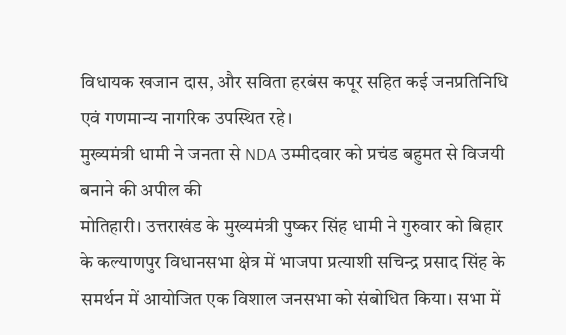विधायक खजान दास, और सविता हरबंस कपूर सहित कई जनप्रतिनिधि एवं गणमान्य नागरिक उपस्थित रहे।
मुख्यमंत्री धामी ने जनता से NDA उम्मीदवार को प्रचंड बहुमत से विजयी बनाने की अपील की
मोतिहारी। उत्तराखंड के मुख्यमंत्री पुष्कर सिंह धामी ने गुरुवार को बिहार के कल्याणपुर विधानसभा क्षेत्र में भाजपा प्रत्याशी सचिन्द्र प्रसाद सिंह के समर्थन में आयोजित एक विशाल जनसभा को संबोधित किया। सभा में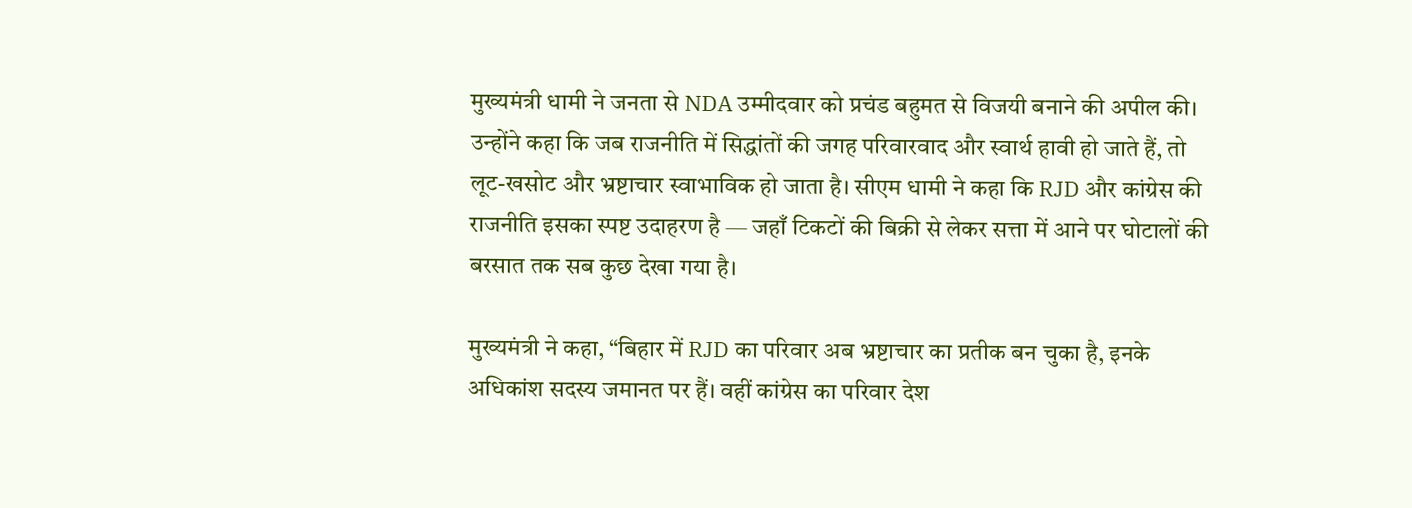मुख्यमंत्री धामी ने जनता से NDA उम्मीदवार को प्रचंड बहुमत से विजयी बनाने की अपील की।
उन्होंने कहा कि जब राजनीति में सिद्धांतों की जगह परिवारवाद और स्वार्थ हावी हो जाते हैं, तो लूट-खसोट और भ्रष्टाचार स्वाभाविक हो जाता है। सीएम धामी ने कहा कि RJD और कांग्रेस की राजनीति इसका स्पष्ट उदाहरण है — जहाँ टिकटों की बिक्री से लेकर सत्ता में आने पर घोटालों की बरसात तक सब कुछ देखा गया है।

मुख्यमंत्री ने कहा, “बिहार में RJD का परिवार अब भ्रष्टाचार का प्रतीक बन चुका है, इनके अधिकांश सदस्य जमानत पर हैं। वहीं कांग्रेस का परिवार देश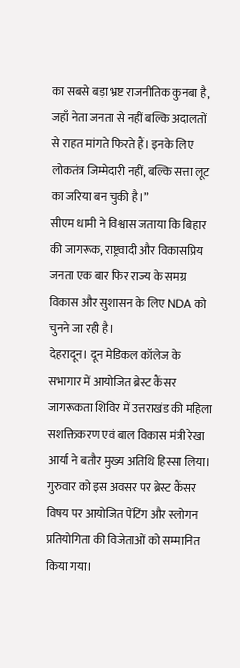का सबसे बड़ा भ्रष्ट राजनीतिक कुनबा है, जहाँ नेता जनता से नहीं बल्कि अदालतों से राहत मांगते फिरते हैं। इनके लिए लोकतंत्र जिम्मेदारी नहीं, बल्कि सत्ता लूट का जरिया बन चुकी है।”
सीएम धामी ने विश्वास जताया कि बिहार की जागरूक, राष्ट्रवादी और विकासप्रिय जनता एक बार फिर राज्य के समग्र विकास और सुशासन के लिए NDA को चुनने जा रही है।
देहरादून। दून मेडिकल कॉलेज के सभागार में आयोजित ब्रेस्ट कैंसर जागरूकता शिविर में उत्तराखंड की महिला सशक्तिकरण एवं बाल विकास मंत्री रेखा आर्या ने बतौर मुख्य अतिथि हिस्सा लिया। गुरुवार को इस अवसर पर ब्रेस्ट कैंसर विषय पर आयोजित पेंटिंग और स्लोगन प्रतियोगिता की विजेताओं को सम्मानित किया गया।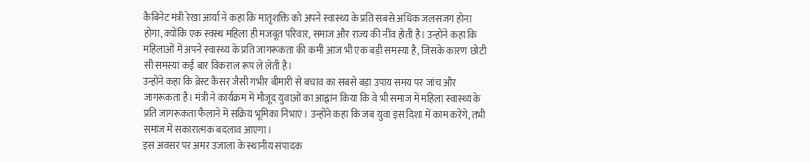कैबिनेट मंत्री रेखा आर्या ने कहा कि मातृशक्ति को अपने स्वास्थ्य के प्रति सबसे अधिक जलसजग होना होगा, क्योंकि एक स्वस्थ महिला ही मजबूत परिवार, समाज और राज्य की नींव होती है। उन्होंने कहा कि महिलाओं में अपने स्वास्थ्य के प्रति जागरूकता की कमी आज भी एक बड़ी समस्या है, जिसके कारण छोटी सी समस्या कई बार विकराल रूप ले लेती है।
उन्होंने कहा कि ब्रेस्ट कैंसर जैसी गंभीर बीमारी से बचाव का सबसे बड़ा उपाय समय पर जांच और जागरूकता है। मंत्री ने कार्यक्रम में मौजूद युवाओं का आह्वान किया कि वे भी समाज में महिला स्वास्थ्य के प्रति जागरूकता फैलाने में सक्रिय भूमिका निभाएं। उन्होंने कहा कि जब युवा इस दिशा में काम करेंगे, तभी समाज में सकारात्मक बदलाव आएगा।
इस अवसर पर अमर उजाला के स्थानीय संपादक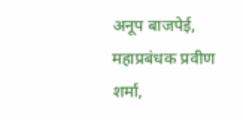अनूप बाजपेई, महाप्रबंधक प्रवीण शर्मा,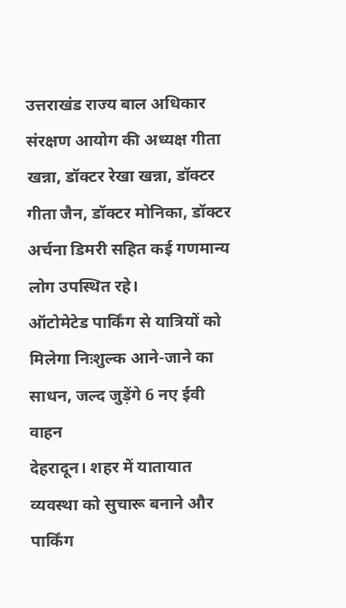उत्तराखंड राज्य बाल अधिकार संरक्षण आयोग की अध्यक्ष गीता खन्ना, डॉक्टर रेखा खन्ना, डॉक्टर गीता जैन, डॉक्टर मोनिका, डॉक्टर अर्चना डिमरी सहित कई गणमान्य लोग उपस्थित रहे।
ऑटोमेटेड पार्किंग से यात्रियों को मिलेगा निःशुल्क आने-जाने का साधन, जल्द जुड़ेंगे 6 नए ईवी वाहन
देहरादून। शहर में यातायात व्यवस्था को सुचारू बनाने और पार्किंग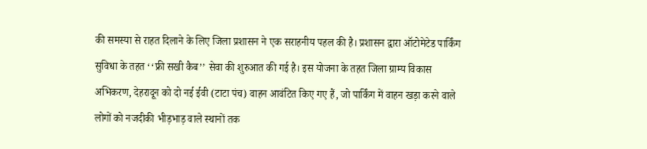की समस्या से राहत दिलाने के लिए जिला प्रशासन ने एक सराहनीय पहल की है। प्रशासन द्वारा ऑटोमेटेड पार्किंग सुविधा के तहत ‘‘फ्री सखी कैब’’ सेवा की शुरुआत की गई है। इस योजना के तहत जिला ग्राम्य विकास अभिकरण, देहरादून को दो नई ईवी (टाटा पंच) वाहन आवंटित किए गए हैं, जो पार्किंग में वाहन खड़ा करने वाले लोगों को नजदीकी भीड़भाड़ वाले स्थानों तक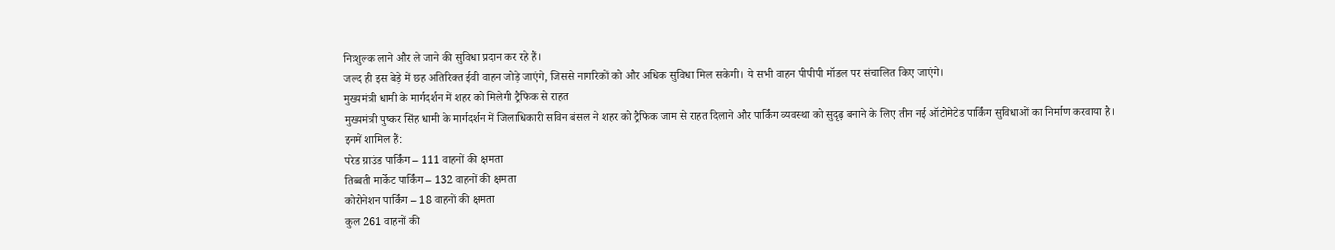निःशुल्क लाने और ले जाने की सुविधा प्रदान कर रहे हैं।
जल्द ही इस बेड़े में छह अतिरिक्त ईवी वाहन जोड़े जाएंगे, जिससे नागरिकों को और अधिक सुविधा मिल सकेगी। ये सभी वाहन पीपीपी मॉडल पर संचालित किए जाएंगे।
मुख्यमंत्री धामी के मार्गदर्शन में शहर को मिलेगी ट्रैफिक से राहत
मुख्यमंत्री पुष्कर सिंह धामी के मार्गदर्शन में जिलाधिकारी सविन बंसल ने शहर को ट्रैफिक जाम से राहत दिलाने और पार्किंग व्यवस्था को सुदृढ़ बनाने के लिए तीन नई ऑटोमेटेड पार्किंग सुविधाओं का निर्माण करवाया है।
इनमें शामिल हैं:
परेड ग्राउंड पार्किंग – 111 वाहनों की क्षमता
तिब्बती मार्केट पार्किंग – 132 वाहनों की क्षमता
कोरोनेशन पार्किंग – 18 वाहनों की क्षमता
कुल 261 वाहनों की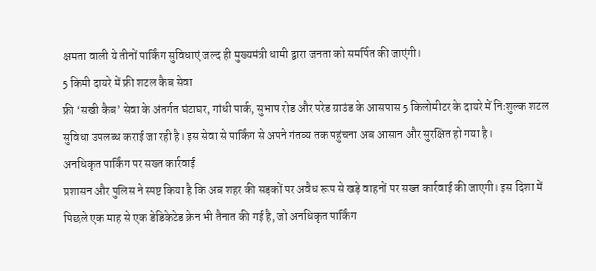क्षमता वाली ये तीनों पार्किंग सुविधाएं जल्द ही मुख्यमंत्री धामी द्वारा जनता को समर्पित की जाएंगी।
5 किमी दायरे में फ्री शटल कैब सेवा
फ्री ‘सखी कैब’ सेवा के अंतर्गत घंटाघर, गांधी पार्क, सुभाष रोड और परेड ग्राउंड के आसपास 5 किलोमीटर के दायरे में निःशुल्क शटल सुविधा उपलब्ध कराई जा रही है। इस सेवा से पार्किंग से अपने गंतव्य तक पहुंचना अब आसान और सुरक्षित हो गया है।
अनधिकृत पार्किंग पर सख्त कार्रवाई
प्रशासन और पुलिस ने स्पष्ट किया है कि अब शहर की सड़कों पर अवैध रूप से खड़े वाहनों पर सख्त कार्रवाई की जाएगी। इस दिशा में पिछले एक माह से एक डेडिकेटेड क्रेन भी तैनात की गई है, जो अनधिकृत पार्किंग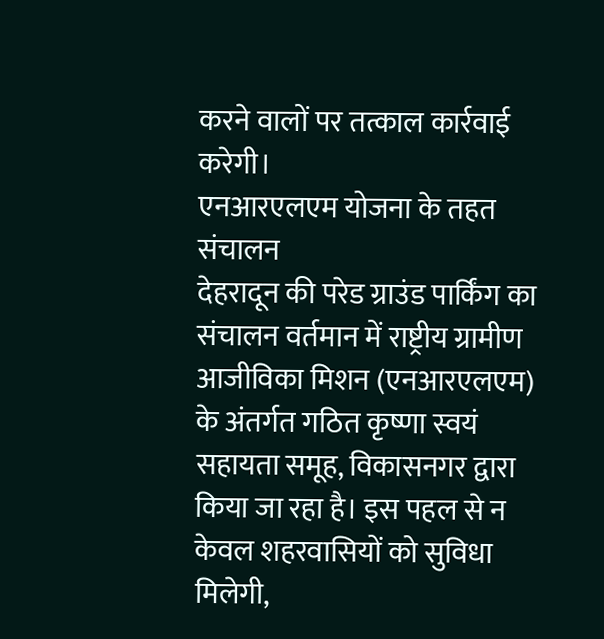करने वालों पर तत्काल कार्रवाई करेगी।
एनआरएलएम योजना के तहत संचालन
देहरादून की परेड ग्राउंड पार्किंग का संचालन वर्तमान में राष्ट्रीय ग्रामीण आजीविका मिशन (एनआरएलएम) के अंतर्गत गठित कृष्णा स्वयं सहायता समूह, विकासनगर द्वारा किया जा रहा है। इस पहल से न केवल शहरवासियों को सुविधा मिलेगी,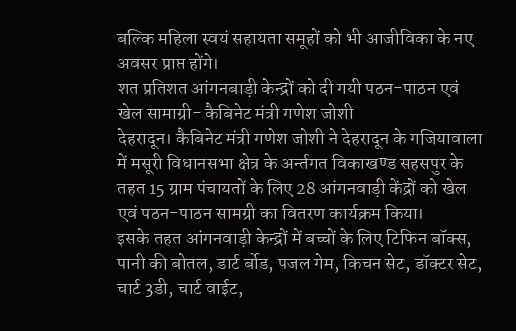बल्कि महिला स्वयं सहायता समूहों को भी आजीविका के नए अवसर प्राप्त होंगे।
शत प्रतिशत आंगनबाड़ी केन्द्रों को दी गयी पठन-पाठन एवं खेल सामाग्री- कैबिनेट मंत्री गणेश जोशी
देहरादून। कैबिनेट मंत्री गणेश जोशी ने देहरादून के गजियावाला में मसूरी विधानसभा क्षेत्र के अर्न्तगत विकाखण्ड सहसपुर के तहत 15 ग्राम पंचायतों के लिए 28 आंगनवाड़ी केंद्रों को खेल एवं पठन-पाठन सामग्री का वितरण कार्यक्रम किया।
इसके तहत आंगनवाड़ी केन्द्रों में बच्चों के लिए टिफिन बॉक्स, पानी की बोतल, डार्ट र्बोड, पजल गेम, किचन सेट, डॉक्टर सेट, चार्ट 3डी, चार्ट वाईट,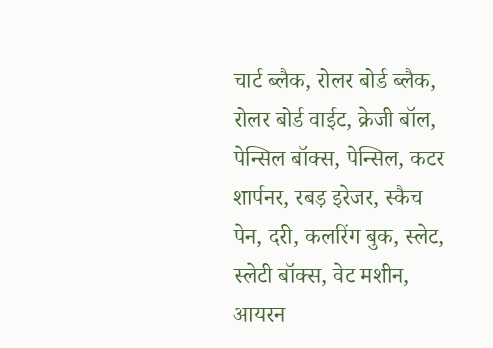चार्ट ब्लैक, रोलर बोर्ड ब्लैक, रोलर बोर्ड वाईट, क्रेजी बॉल, पेन्सिल बॉक्स, पेन्सिल, कटर शार्पनर, रबड़ इरेजर, स्कैच पेन, दरी, कलरिंग बुक, स्लेट, स्लेटी बॉक्स, वेट मशीन, आयरन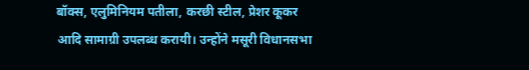बॉक्स, एलुमिनियम पतीला, करछी स्टील, प्रेशर कूकर आदि सामाग्री उपलब्ध करायी। उन्होंने मसूरी विधानसभा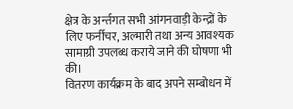क्षेत्र के अर्न्तगत सभी आंगनवाड़ी केन्द्रों के लिए फर्नीचर, अल्मारी तथा अन्य आवश्यक सामाग्री उपलब्ध कराये जाने की घोषणा भी की।
वितरण कार्यक्रम के बाद अपने सम्बोधन में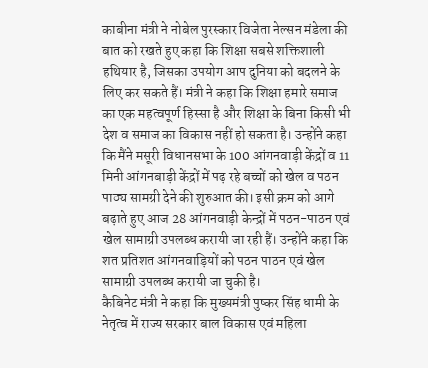काबीना मंत्री ने नोबेल पुरस्कार विजेता नेल्सन मंडेला की बात को रखते हुए कहा कि शिक्षा सबसे शक्तिशाली हथियार है, जिसका उपयोग आप दुनिया को बदलने के लिए कर सकते हैं। मंत्री ने कहा कि शिक्षा हमारे समाज का एक महत्वपूर्ण हिस्सा है और शिक्षा के बिना किसी भी देश व समाज का विकास नहीं हो सकता है। उन्होंने कहा कि मैंने मसूरी विधानसभा के 100 आंगनवाड़ी केंद्रों व 11 मिनी आंगनबाड़ी केंद्रों में पढ़ रहे बच्चों को खेल व पठन पाठ्य सामग्री देने की शुरुआत की। इसी क्रम को आगे बढ़ाते हुए आज 28 आंगनवाड़ी केन्द्रों में पठन-पाठन एवं खेल सामाग्री उपलब्ध करायी जा रही हैं। उन्होंने कहा कि शत प्रतिशत आंगनवाड़ियों को पठन पाठन एवं खेल सामाग्री उपलब्ध करायी जा चुकी है।
कैबिनेट मंत्री ने कहा कि मुख्यमंत्री पुष्कर सिंह धामी के नेतृत्व में राज्य सरकार बाल विकास एवं महिला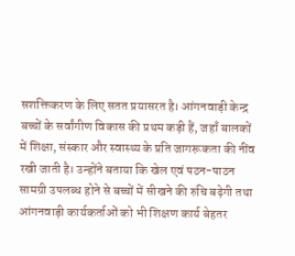सशक्तिकरण के लिए सतत प्रयासरत है। आंगनवाड़ी केन्द्र बच्चों के सर्वांगीण विकास की प्रथम कड़ी हैं, जहाँ बालकों में शिक्षा, संस्कार और स्वास्थ्य के प्रति जागरूकता की नींव रखी जाती है। उन्होंने बताया कि खेल एवं पठन-पाठन सामग्री उपलब्ध होने से बच्चों में सीखने की रुचि बढ़ेगी तथा आंगनवाड़ी कार्यकर्ताओं को भी शिक्षण कार्य बेहतर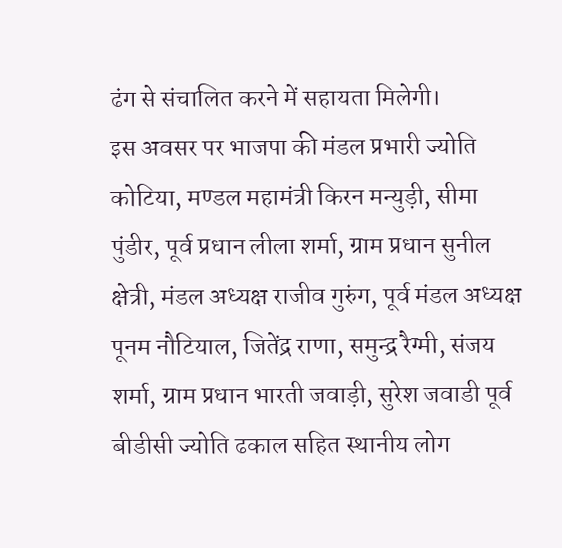ढंग से संचालित करने में सहायता मिलेगी।
इस अवसर पर भाजपा की मंडल प्रभारी ज्योति कोटिया, मण्डल महामंत्री किरन मन्युड़ी, सीमा पुंडीर, पूर्व प्रधान लीला शर्मा, ग्राम प्रधान सुनील क्षेत्री, मंडल अध्यक्ष राजीव गुरुंग, पूर्व मंडल अध्यक्ष पूनम नौटियाल, जितेंद्र राणा, समुन्द्र रैग्मी, संजय शर्मा, ग्राम प्रधान भारती जवाड़ी, सुरेश जवाडी पूर्व बीडीसी ज्योति ढकाल सहित स्थानीय लोग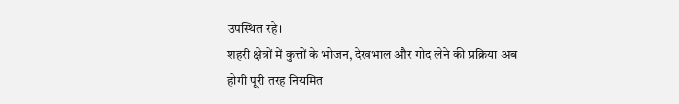उपस्थित रहे।
शहरी क्षेत्रों में कुत्तों के भोजन, देखभाल और गोद लेने की प्रक्रिया अब होगी पूरी तरह नियमित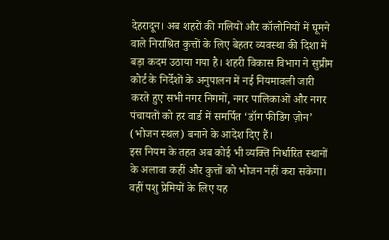देहरादून। अब शहरों की गलियों और कॉलोनियों में घूमने वाले निराश्रित कुत्तों के लिए बेहतर व्यवस्था की दिशा में बड़ा कदम उठाया गया है। शहरी विकास विभाग ने सुप्रीम कोर्ट के निर्देशों के अनुपालन में नई नियमावली जारी करते हुए सभी नगर निगमों, नगर पालिकाओं और नगर पंचायतों को हर वार्ड में समर्पित ‘डॉग फीडिंग ज़ोन’ (भोजन स्थल) बनाने के आदेश दिए हैं।
इस नियम के तहत अब कोई भी व्यक्ति निर्धारित स्थानों के अलावा कहीं और कुत्तों को भोजन नहीं करा सकेगा। वहीं पशु प्रेमियों के लिए यह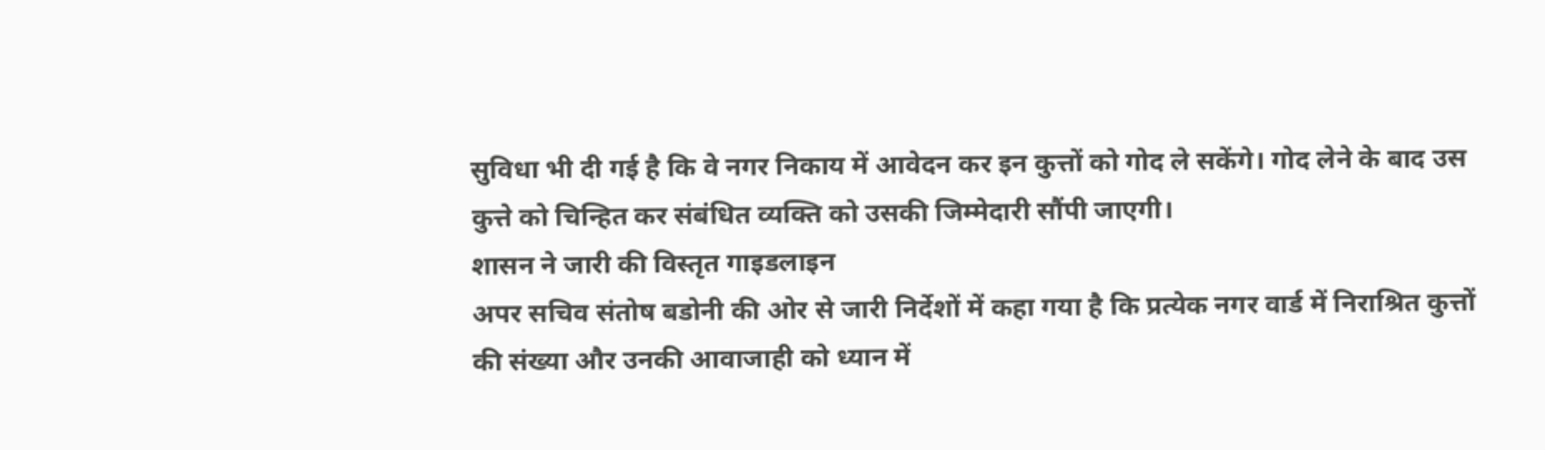सुविधा भी दी गई है कि वे नगर निकाय में आवेदन कर इन कुत्तों को गोद ले सकेंगे। गोद लेने के बाद उस कुत्ते को चिन्हित कर संबंधित व्यक्ति को उसकी जिम्मेदारी सौंपी जाएगी।
शासन ने जारी की विस्तृत गाइडलाइन
अपर सचिव संतोष बडोनी की ओर से जारी निर्देशों में कहा गया है कि प्रत्येक नगर वार्ड में निराश्रित कुत्तों की संख्या और उनकी आवाजाही को ध्यान में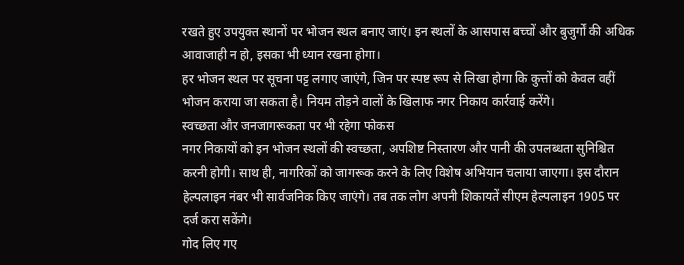रखते हुए उपयुक्त स्थानों पर भोजन स्थल बनाए जाएं। इन स्थलों के आसपास बच्चों और बुजुर्गों की अधिक आवाजाही न हो, इसका भी ध्यान रखना होगा।
हर भोजन स्थल पर सूचना पट्ट लगाए जाएंगे, जिन पर स्पष्ट रूप से लिखा होगा कि कुत्तों को केवल वहीं भोजन कराया जा सकता है। नियम तोड़ने वालों के खिलाफ नगर निकाय कार्रवाई करेंगे।
स्वच्छता और जनजागरूकता पर भी रहेगा फोकस
नगर निकायों को इन भोजन स्थलों की स्वच्छता, अपशिष्ट निस्तारण और पानी की उपलब्धता सुनिश्चित करनी होगी। साथ ही, नागरिकों को जागरूक करने के लिए विशेष अभियान चलाया जाएगा। इस दौरान हेल्पलाइन नंबर भी सार्वजनिक किए जाएंगे। तब तक लोग अपनी शिकायतें सीएम हेल्पलाइन 1905 पर दर्ज करा सकेंगे।
गोद लिए गए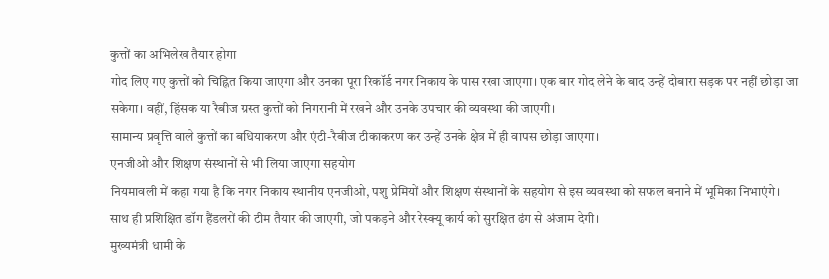कुत्तों का अभिलेख तैयार होगा
गोद लिए गए कुत्तों को चिह्नित किया जाएगा और उनका पूरा रिकॉर्ड नगर निकाय के पास रखा जाएगा। एक बार गोद लेने के बाद उन्हें दोबारा सड़क पर नहीं छोड़ा जा सकेगा। वहीं, हिंसक या रैबीज ग्रस्त कुत्तों को निगरानी में रखने और उनके उपचार की व्यवस्था की जाएगी।
सामान्य प्रवृत्ति वाले कुत्तों का बधियाकरण और एंटी-रैबीज टीकाकरण कर उन्हें उनके क्षेत्र में ही वापस छोड़ा जाएगा।
एनजीओ और शिक्षण संस्थानों से भी लिया जाएगा सहयोग
नियमावली में कहा गया है कि नगर निकाय स्थानीय एनजीओ, पशु प्रेमियों और शिक्षण संस्थानों के सहयोग से इस व्यवस्था को सफल बनाने में भूमिका निभाएंगे।
साथ ही प्रशिक्षित डॉग हैंडलरों की टीम तैयार की जाएगी, जो पकड़ने और रेस्क्यू कार्य को सुरक्षित ढंग से अंजाम देगी।
मुख्यमंत्री धामी के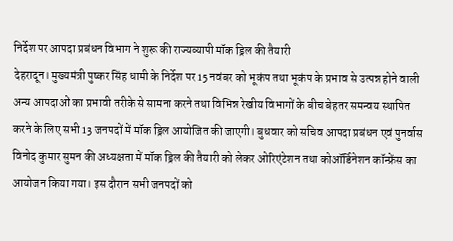निर्देश पर आपदा प्रबंधन विभाग ने शुरू की राज्यव्यापी मॉक ड्रिल की तैयारी
देहरादून। मुख्यमंत्री पुष्कर सिंह धामी के निर्देश पर 15 नवंबर को भूकंप तथा भूकंप के प्रभाव से उत्पन्न होने वाली अन्य आपदाओं का प्रभावी तरीके से सामना करने तथा विभिन्न रेखीय विभागों के बीच बेहतर समन्वय स्थापित करने के लिए सभी 13 जनपदों में मॉक ड्रिल आयोजित की जाएगी। बुधवार को सचिव आपदा प्रबंधन एवं पुनर्वास विनोद कुमार सुमन की अध्यक्षता में मॉक ड्रिल की तैयारी को लेकर ओरिएंटेशन तथा कोऑर्डिनेशन कॉन्फ्रेंस का आयोजन किया गया। इस दौरान सभी जनपदों को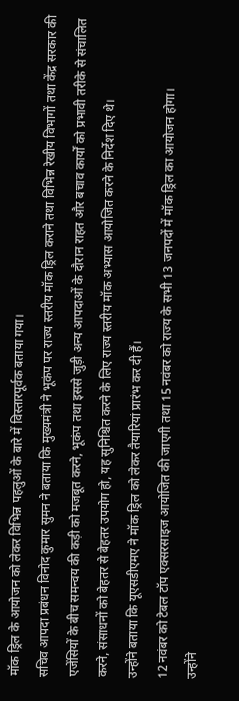मॉक ड्रिल के आयोजन को लेकर विभिन्न पहलुओं के बारे में विस्तारपूर्वक बताया गया।
सचिव आपदा प्रबंधन विनोद कुमार सुमन ने बताया कि मुख्यमंत्री ने भूकंप पर राज्य स्तरीय मॉक ड्रिल कराने तथा विभिन्न रेखीय विभागों तथा केंद्र सरकार की एजेंसियों के बीच समन्वय की कड़ी को मजबूत करने, भूकंप तथा इससे जुड़ी अन्य आपदाओं के दौरान राहत और बचाव कार्यों को प्रभावी तरीके से संचालित करने, संसाधनों को बेहतर से बेहतर उपयोग हो, यह सुनिश्चित करने के लिए राज्य स्तरीय मॉक अभ्यास आयोजित करने के निर्देश दिए थे।
उन्होंने बताया कि यूएसडीएमए ने मॉक ड्रिल को लेकर तैयारियां प्रारंभ कर दी हैं।
12 नवंबर को टेबल टॉप एक्सरसाइज आयोजित की जाएगी तथा 15 नवंबर को राज्य के सभी 13 जनपदों में मॉक ड्रिल का आयोजन होगा।
उन्होंने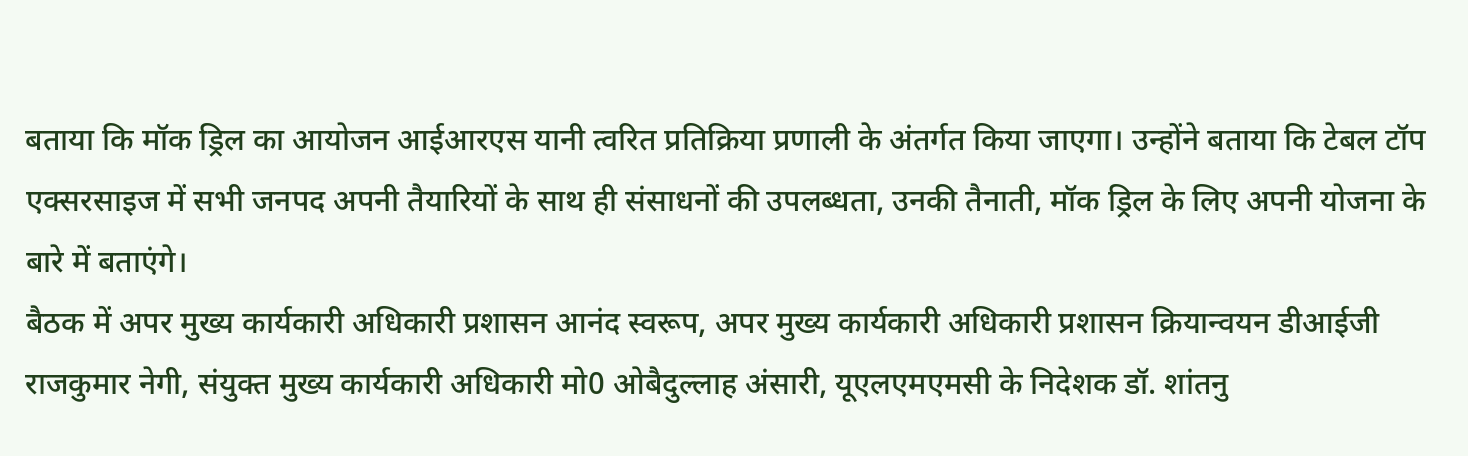बताया कि मॉक ड्रिल का आयोजन आईआरएस यानी त्वरित प्रतिक्रिया प्रणाली के अंतर्गत किया जाएगा। उन्होंने बताया कि टेबल टॉप एक्सरसाइज में सभी जनपद अपनी तैयारियों के साथ ही संसाधनों की उपलब्धता, उनकी तैनाती, मॉक ड्रिल के लिए अपनी योजना के बारे में बताएंगे।
बैठक में अपर मुख्य कार्यकारी अधिकारी प्रशासन आनंद स्वरूप, अपर मुख्य कार्यकारी अधिकारी प्रशासन क्रियान्वयन डीआईजी राजकुमार नेगी, संयुक्त मुख्य कार्यकारी अधिकारी मो0 ओबैदुल्लाह अंसारी, यूएलएमएमसी के निदेशक डॉ. शांतनु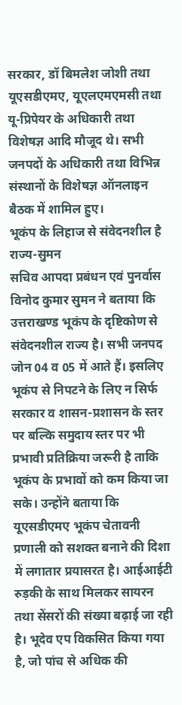सरकार, डॉ बिमलेश जोशी तथा यूएसडीएमए, यूएलएमएमसी तथा यू-प्रिपेयर के अधिकारी तथा विशेषज्ञ आदि मौजूद थे। सभी जनपदों के अधिकारी तथा विभिन्न संस्थानों के विशेषज्ञ ऑनलाइन बैठक में शामिल हुए।
भूकंप के लिहाज से संवेदनशील है राज्य-सुमन
सचिव आपदा प्रबंधन एवं पुनर्वास विनोद कुमार सुमन ने बताया कि उत्तराखण्ड भूकंप के दृष्टिकोण से संवेदनशील राज्य है। सभी जनपद जोन 04 व 05 में आते हैं। इसलिए भूकंप से निपटने के लिए न सिर्फ सरकार व शासन-प्रशासन के स्तर पर बल्कि समुदाय स्तर पर भी प्रभावी प्रतिक्रिया जरूरी है ताकि भूकंप के प्रभावों को कम किया जा सके। उन्होंने बताया कि यूएसडीएमए भूकंप चेतावनी प्रणाली को सशक्त बनाने की दिशा में लगातार प्रयासरत है। आईआईटी रुड़की के साथ मिलकर सायरन तथा सेंसरों की संख्या बढ़ाई जा रही है। भूदेव एप विकसित किया गया है, जो पांच से अधिक की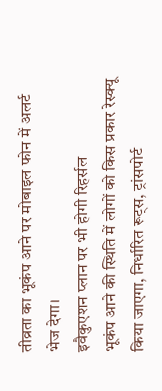तीव्रता का भूकंप आने पर मोबाइल फोन में अलर्ट भेज देगा।
इवैकुएशन प्लान पर भी होगी रिहर्सल
भूकंप आने की स्थिति में लोगों को किस प्रकार रेस्क्यू किया जाएगा, निर्धारित रूट्स, ट्रांसपोर्ट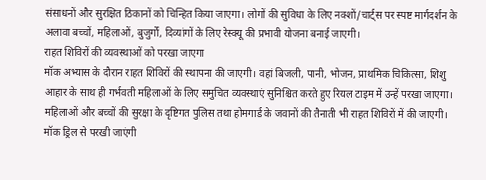संसाधनों और सुरक्षित ठिकानों को चिन्हित किया जाएगा। लोगों की सुविधा के लिए नक्शों/चार्ट्स पर स्पष्ट मार्गदर्शन के अलावा बच्चों, महिलाओं, बुजुर्गों, दिव्यांगों के लिए रेस्क्यू की प्रभावी योजना बनाई जाएगी।
राहत शिविरों की व्यवस्थाओं को परखा जाएगा
मॉक अभ्यास के दौरान राहत शिविरों की स्थापना की जाएगी। वहां बिजली, पानी, भोजन, प्राथमिक चिकित्सा, शिशु आहार के साथ ही गर्भवती महिलाओं के लिए समुचित व्यवस्थाएं सुनिश्चित करते हुए रियल टाइम में उन्हें परखा जाएगा। महिलाओं और बच्चों की सुरक्षा के दृष्टिगत पुलिस तथा होमगार्ड के जवानों की तैनाती भी राहत शिविरों में की जाएगी।
मॉक ड्रिल से परखी जाएंगी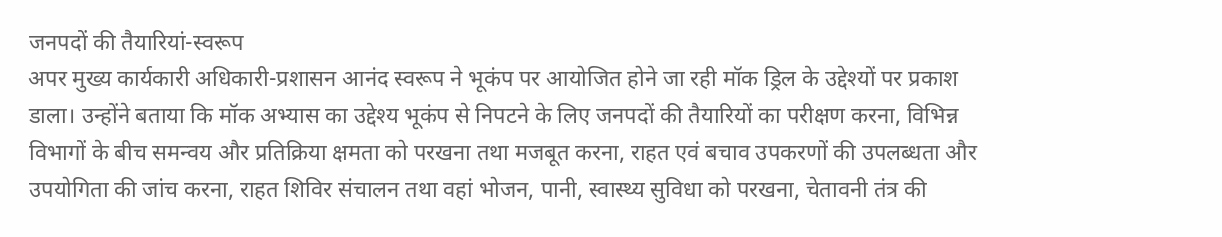जनपदों की तैयारियां-स्वरूप
अपर मुख्य कार्यकारी अधिकारी-प्रशासन आनंद स्वरूप ने भूकंप पर आयोजित होने जा रही मॉक ड्रिल के उद्देश्यों पर प्रकाश डाला। उन्होंने बताया कि मॉक अभ्यास का उद्देश्य भूकंप से निपटने के लिए जनपदों की तैयारियों का परीक्षण करना, विभिन्न विभागों के बीच समन्वय और प्रतिक्रिया क्षमता को परखना तथा मजबूत करना, राहत एवं बचाव उपकरणों की उपलब्धता और उपयोगिता की जांच करना, राहत शिविर संचालन तथा वहां भोजन, पानी, स्वास्थ्य सुविधा को परखना, चेतावनी तंत्र की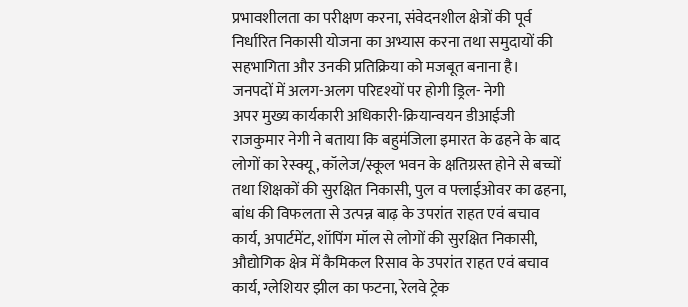प्रभावशीलता का परीक्षण करना, संवेदनशील क्षेत्रों की पूर्व निर्धारित निकासी योजना का अभ्यास करना तथा समुदायों की सहभागिता और उनकी प्रतिक्रिया को मजबूत बनाना है।
जनपदों में अलग-अलग परिदृश्यों पर होगी ड्रिल- नेगी
अपर मुख्य कार्यकारी अधिकारी-क्रियान्वयन डीआईजी राजकुमार नेगी ने बताया कि बहुमंजिला इमारत के ढहने के बाद लोगों का रेस्क्यू, कॉलेज/स्कूल भवन के क्षतिग्रस्त होने से बच्चों तथा शिक्षकों की सुरक्षित निकासी, पुल व फ्लाईओवर का ढहना, बांध की विफलता से उत्पन्न बाढ़ के उपरांत राहत एवं बचाव कार्य, अपार्टमेंट, शॉपिंग मॉल से लोगों की सुरक्षित निकासी, औद्योगिक क्षेत्र में कैमिकल रिसाव के उपरांत राहत एवं बचाव कार्य, ग्लेशियर झील का फटना, रेलवे ट्रेक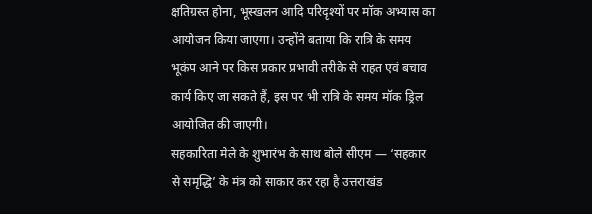क्षतिग्रस्त होना, भूस्खलन आदि परिदृश्यों पर मॉक अभ्यास का आयोजन किया जाएगा। उन्होंने बताया कि रात्रि के समय भूकंप आने पर किस प्रकार प्रभावी तरीके से राहत एवं बचाव कार्य किए जा सकते हैं, इस पर भी रात्रि के समय मॉक ड्रिल आयोजित की जाएगी।
सहकारिता मेले के शुभारंभ के साथ बोले सीएम — ‘सहकार से समृद्धि’ के मंत्र को साकार कर रहा है उत्तराखंड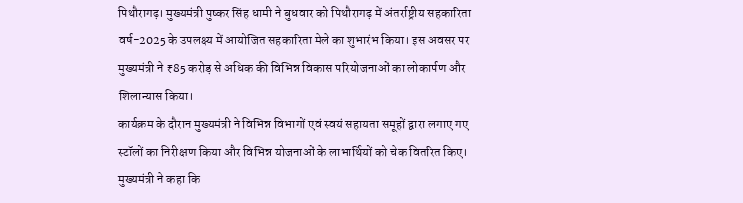पिथौरागढ़। मुख्यमंत्री पुष्कर सिंह धामी ने बुधवार को पिथौरागढ़ में अंतर्राष्ट्रीय सहकारिता वर्ष-2025 के उपलक्ष्य में आयोजित सहकारिता मेले का शुभारंभ किया। इस अवसर पर मुख्यमंत्री ने ₹85 करोड़ से अधिक की विभिन्न विकास परियोजनाओं का लोकार्पण और शिलान्यास किया।
कार्यक्रम के दौरान मुख्यमंत्री ने विभिन्न विभागों एवं स्वयं सहायता समूहों द्वारा लगाए गए स्टॉलों का निरीक्षण किया और विभिन्न योजनाओं के लाभार्थियों को चेक वितरित किए। मुख्यमंत्री ने कहा कि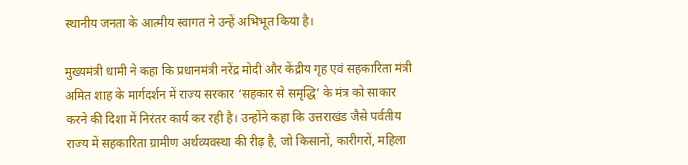स्थानीय जनता के आत्मीय स्वागत ने उन्हें अभिभूत किया है।

मुख्यमंत्री धामी ने कहा कि प्रधानमंत्री नरेंद्र मोदी और केंद्रीय गृह एवं सहकारिता मंत्री अमित शाह के मार्गदर्शन में राज्य सरकार ‘सहकार से समृद्धि’ के मंत्र को साकार करने की दिशा में निरंतर कार्य कर रही है। उन्होंने कहा कि उत्तराखंड जैसे पर्वतीय राज्य में सहकारिता ग्रामीण अर्थव्यवस्था की रीढ़ है, जो किसानों, कारीगरों, महिला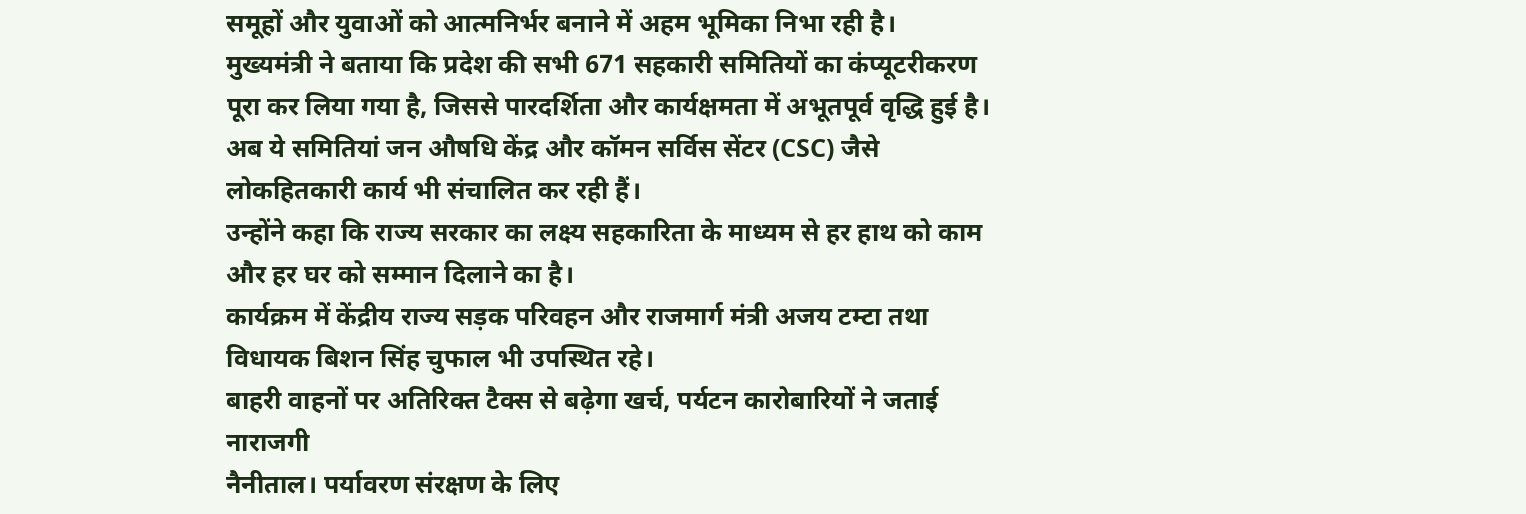समूहों और युवाओं को आत्मनिर्भर बनाने में अहम भूमिका निभा रही है।
मुख्यमंत्री ने बताया कि प्रदेश की सभी 671 सहकारी समितियों का कंप्यूटरीकरण पूरा कर लिया गया है, जिससे पारदर्शिता और कार्यक्षमता में अभूतपूर्व वृद्धि हुई है। अब ये समितियां जन औषधि केंद्र और कॉमन सर्विस सेंटर (CSC) जैसे लोकहितकारी कार्य भी संचालित कर रही हैं।
उन्होंने कहा कि राज्य सरकार का लक्ष्य सहकारिता के माध्यम से हर हाथ को काम और हर घर को सम्मान दिलाने का है।
कार्यक्रम में केंद्रीय राज्य सड़क परिवहन और राजमार्ग मंत्री अजय टम्टा तथा विधायक बिशन सिंह चुफाल भी उपस्थित रहे।
बाहरी वाहनों पर अतिरिक्त टैक्स से बढ़ेगा खर्च, पर्यटन कारोबारियों ने जताई नाराजगी
नैनीताल। पर्यावरण संरक्षण के लिए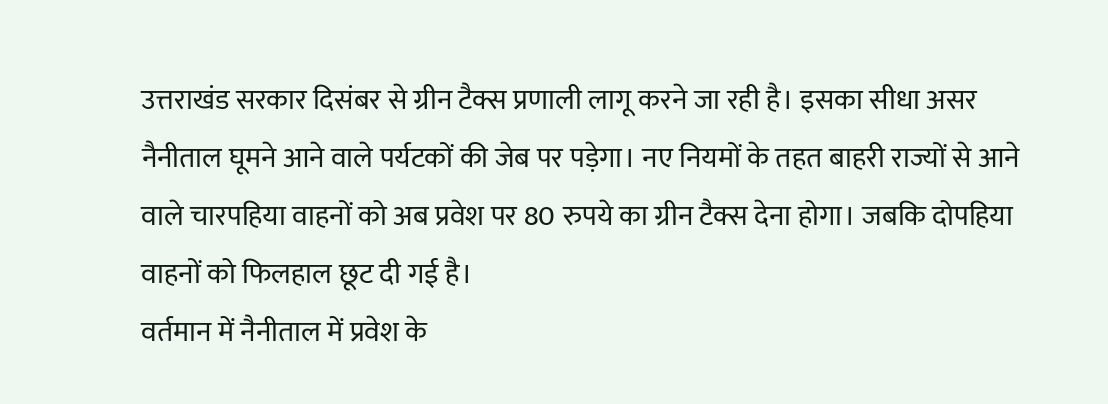उत्तराखंड सरकार दिसंबर से ग्रीन टैक्स प्रणाली लागू करने जा रही है। इसका सीधा असर नैनीताल घूमने आने वाले पर्यटकों की जेब पर पड़ेगा। नए नियमों के तहत बाहरी राज्यों से आने वाले चारपहिया वाहनों को अब प्रवेश पर 80 रुपये का ग्रीन टैक्स देना होगा। जबकि दोपहिया वाहनों को फिलहाल छूट दी गई है।
वर्तमान में नैनीताल में प्रवेश के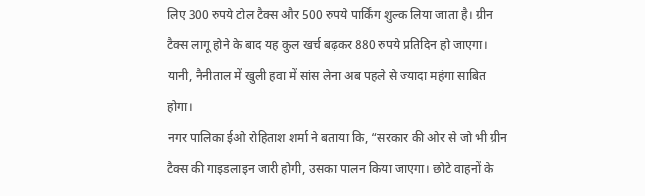लिए 300 रुपये टोल टैक्स और 500 रुपये पार्किंग शुल्क लिया जाता है। ग्रीन टैक्स लागू होने के बाद यह कुल खर्च बढ़कर 880 रुपये प्रतिदिन हो जाएगा। यानी, नैनीताल में खुली हवा में सांस लेना अब पहले से ज्यादा महंगा साबित होगा।
नगर पालिका ईओ रोहिताश शर्मा ने बताया कि, “सरकार की ओर से जो भी ग्रीन टैक्स की गाइडलाइन जारी होगी, उसका पालन किया जाएगा। छोटे वाहनों के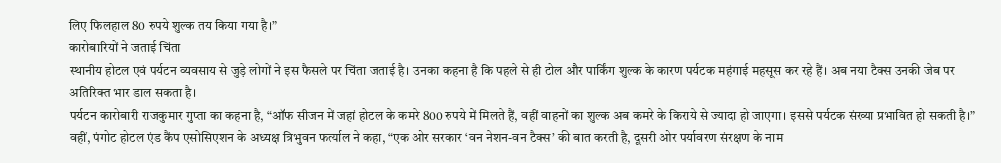लिए फिलहाल 80 रुपये शुल्क तय किया गया है।”
कारोबारियों ने जताई चिंता
स्थानीय होटल एवं पर्यटन व्यवसाय से जुड़े लोगों ने इस फैसले पर चिंता जताई है। उनका कहना है कि पहले से ही टोल और पार्किंग शुल्क के कारण पर्यटक महंगाई महसूस कर रहे हैं। अब नया टैक्स उनकी जेब पर अतिरिक्त भार डाल सकता है।
पर्यटन कारोबारी राजकुमार गुप्ता का कहना है, “ऑफ सीजन में जहां होटल के कमरे 800 रुपये में मिलते हैं, वहीं वाहनों का शुल्क अब कमरे के किराये से ज्यादा हो जाएगा। इससे पर्यटक संख्या प्रभावित हो सकती है।”
वहीं, पंगोट होटल एंड कैंप एसोसिएशन के अध्यक्ष त्रिभुवन फर्त्याल ने कहा, “एक ओर सरकार ‘वन नेशन-वन टैक्स’ की बात करती है, दूसरी ओर पर्यावरण संरक्षण के नाम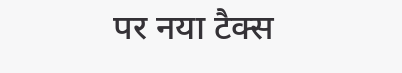पर नया टैक्स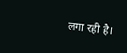लगा रही है।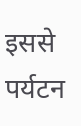इससे पर्यटन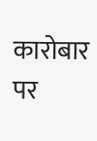कारोबार पर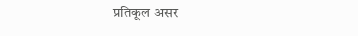प्रतिकूल असर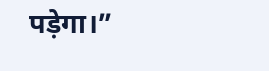पड़ेगा।”